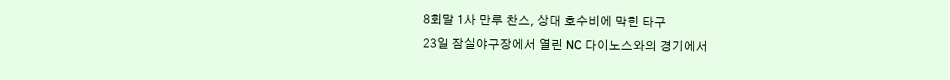8회말 1사 만루 찬스, 상대 호수비에 막힌 타구
23일 잠실야구장에서 열린 NC 다이노스와의 경기에서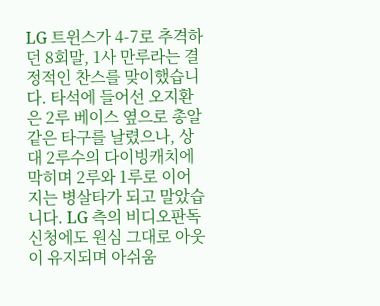LG 트윈스가 4-7로 추격하던 8회말, 1사 만루라는 결정적인 찬스를 맞이했습니다. 타석에 들어선 오지환은 2루 베이스 옆으로 총알 같은 타구를 날렸으나, 상대 2루수의 다이빙캐치에 막히며 2루와 1루로 이어지는 병살타가 되고 말았습니다. LG 측의 비디오판독 신청에도 원심 그대로 아웃이 유지되며 아쉬움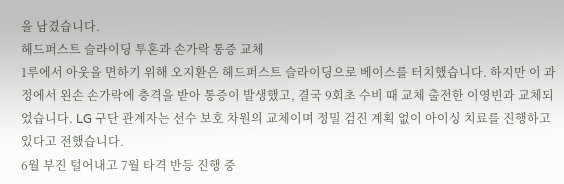을 남겼습니다.
헤드퍼스트 슬라이딩 투혼과 손가락 통증 교체
1루에서 아웃을 면하기 위해 오지환은 헤드퍼스트 슬라이딩으로 베이스를 터치했습니다. 하지만 이 과정에서 왼손 손가락에 충격을 받아 통증이 발생했고, 결국 9회초 수비 때 교체 출전한 이영빈과 교체되었습니다. LG 구단 관계자는 선수 보호 차원의 교체이며 정밀 검진 계획 없이 아이싱 치료를 진행하고 있다고 전했습니다.
6월 부진 털어내고 7월 타격 반등 진행 중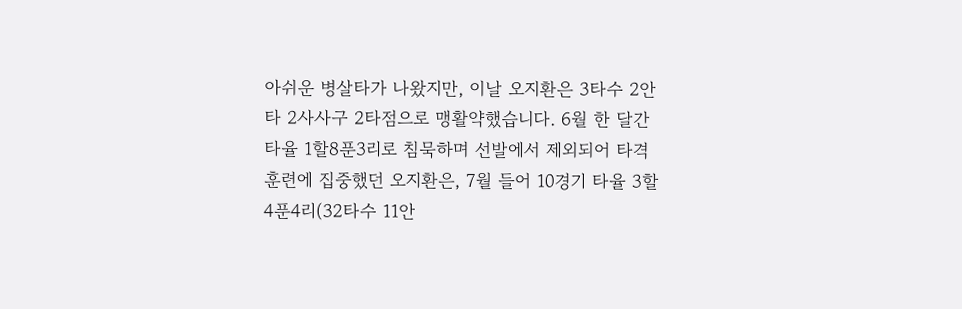아쉬운 병살타가 나왔지만, 이날 오지환은 3타수 2안타 2사사구 2타점으로 맹활약했습니다. 6월 한 달간 타율 1할8푼3리로 침묵하며 선발에서 제외되어 타격 훈련에 집중했던 오지환은, 7월 들어 10경기 타율 3할4푼4리(32타수 11안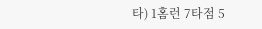타) 1홈런 7타점 5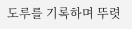도루를 기록하며 뚜렷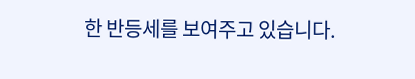한 반등세를 보여주고 있습니다.